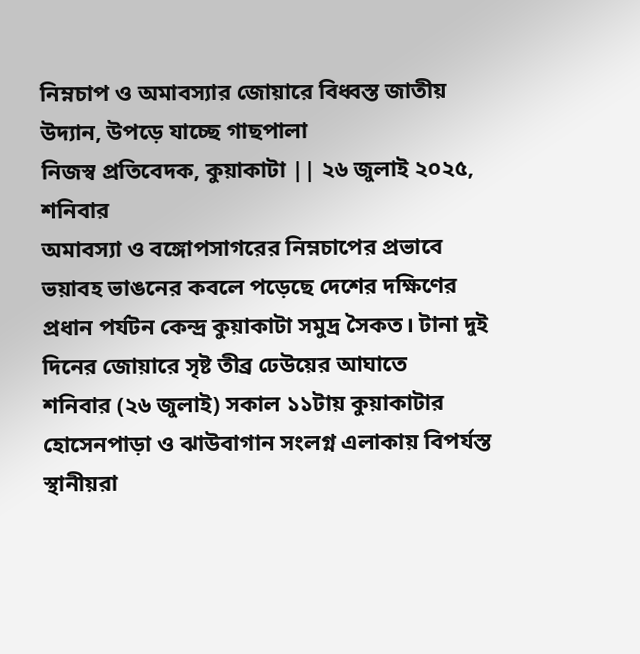নিম্নচাপ ও অমাবস্যার জোয়ারে বিধ্বস্ত জাতীয় উদ্যান, উপড়ে যাচ্ছে গাছপালা
নিজস্ব প্রতিবেদক, কুয়াকাটা || ২৬ জুলাই ২০২৫, শনিবার
অমাবস্যা ও বঙ্গোপসাগরের নিম্নচাপের প্রভাবে ভয়াবহ ভাঙনের কবলে পড়েছে দেশের দক্ষিণের প্রধান পর্যটন কেন্দ্র কুয়াকাটা সমুদ্র সৈকত। টানা দুই দিনের জোয়ারে সৃষ্ট তীব্র ঢেউয়ের আঘাতে
শনিবার (২৬ জুলাই) সকাল ১১টায় কুয়াকাটার হোসেনপাড়া ও ঝাউবাগান সংলগ্ন এলাকায় বিপর্যস্ত স্থানীয়রা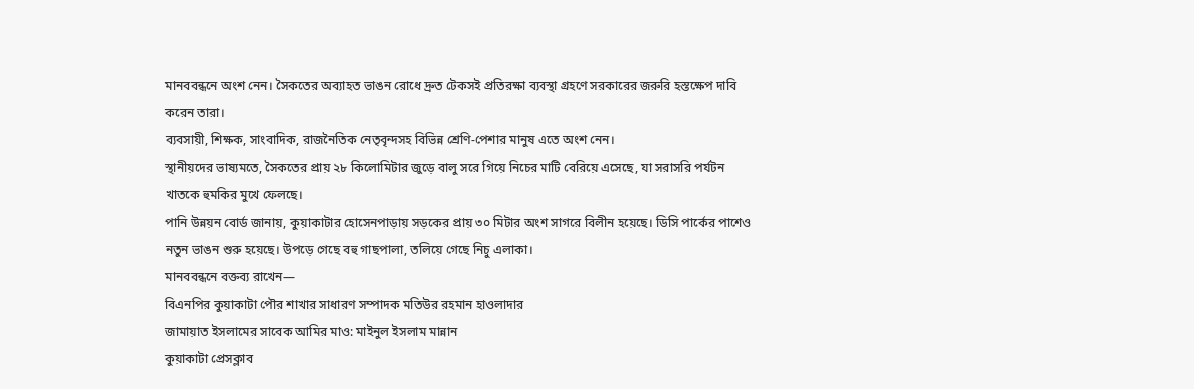মানববন্ধনে অংশ নেন। সৈকতের অব্যাহত ভাঙন রোধে দ্রুত টেকসই প্রতিরক্ষা ব্যবস্থা গ্রহণে সরকারের জরুরি হস্তক্ষেপ দাবি করেন তারা।
ব্যবসায়ী, শিক্ষক, সাংবাদিক, রাজনৈতিক নেতৃবৃন্দসহ বিভিন্ন শ্রেণি-পেশার মানুষ এতে অংশ নেন।
স্থানীয়দের ভাষ্যমতে, সৈকতের প্রায় ২৮ কিলোমিটার জুড়ে বালু সরে গিয়ে নিচের মাটি বেরিয়ে এসেছে, যা সরাসরি পর্যটন খাতকে হুমকির মুখে ফেলছে।
পানি উন্নয়ন বোর্ড জানায়, কুয়াকাটার হোসেনপাড়ায় সড়কের প্রায় ৩০ মিটার অংশ সাগরে বিলীন হয়েছে। ডিসি পার্কের পাশেও নতুন ভাঙন শুরু হয়েছে। উপড়ে গেছে বহু গাছপালা, তলিয়ে গেছে নিচু এলাকা।
মানববন্ধনে বক্তব্য রাখেন—
বিএনপির কুয়াকাটা পৌর শাখার সাধারণ সম্পাদক মতিউর রহমান হাওলাদার
জামায়াত ইসলামের সাবেক আমির মাও: মাইনুল ইসলাম মান্নান
কুয়াকাটা প্রেসক্লাব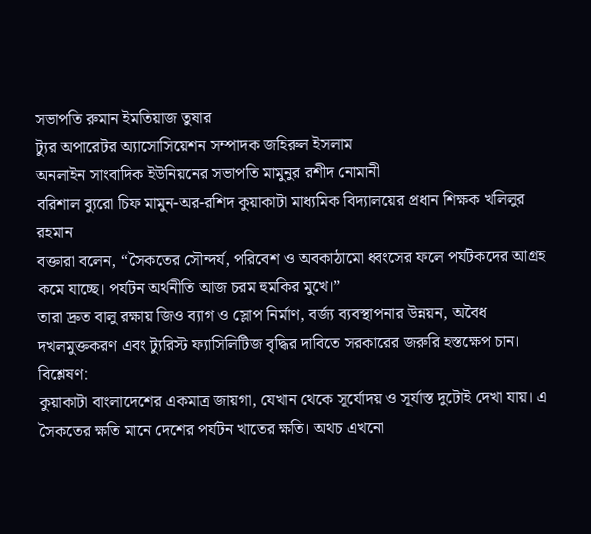সভাপতি রুমান ইমতিয়াজ তুষার
ট্যুর অপারেটর অ্যাসোসিয়েশন সম্পাদক জহিরুল ইসলাম
অনলাইন সাংবাদিক ইউনিয়নের সভাপতি মামুনুর রশীদ নোমানী
বরিশাল ব্যুরো চিফ মামুন-অর-রশিদ কুয়াকাটা মাধ্যমিক বিদ্যালয়ের প্রধান শিক্ষক খলিলুর রহমান
বক্তারা বলেন, “সৈকতের সৌন্দর্য, পরিবেশ ও অবকাঠামো ধ্বংসের ফলে পর্যটকদের আগ্রহ কমে যাচ্ছে। পর্যটন অর্থনীতি আজ চরম হুমকির মুখে।”
তারা দ্রুত বালু রক্ষায় জিও ব্যাগ ও স্লোপ নির্মাণ, বর্জ্য ব্যবস্থাপনার উন্নয়ন, অবৈধ দখলমুক্তকরণ এবং ট্যুরিস্ট ফ্যাসিলিটিজ বৃদ্ধির দাবিতে সরকারের জরুরি হস্তক্ষেপ চান।
বিশ্লেষণ:
কুয়াকাটা বাংলাদেশের একমাত্র জায়গা, যেখান থেকে সূর্যোদয় ও সূর্যাস্ত দুটোই দেখা যায়। এ সৈকতের ক্ষতি মানে দেশের পর্যটন খাতের ক্ষতি। অথচ এখনো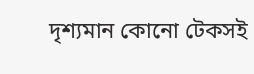দৃশ্যমান কোনো টেকসই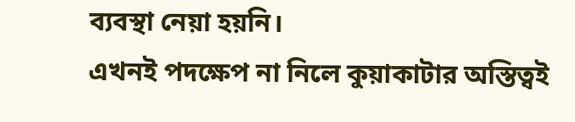ব্যবস্থা নেয়া হয়নি।
এখনই পদক্ষেপ না নিলে কুয়াকাটার অস্তিত্বই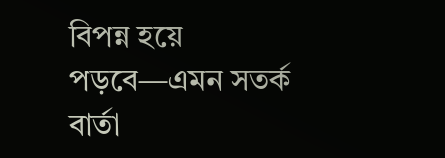বিপন্ন হয়ে পড়বে—এমন সতর্ক বার্তা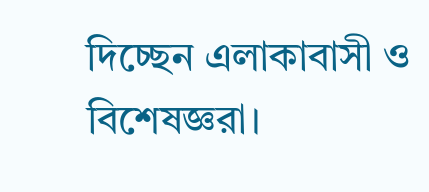দিচ্ছেন এলাকাবাসী ও বিশেষজ্ঞরা।